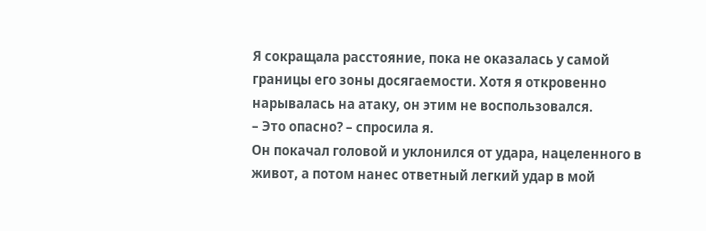Я сокращала расстояние, пока не оказалась у самой границы его зоны досягаемости. Хотя я откровенно нарывалась на атаку, он этим не воспользовался.
– Это опасно? – спросила я.
Он покачал головой и уклонился от удара, нацеленного в живот, а потом нанес ответный легкий удар в мой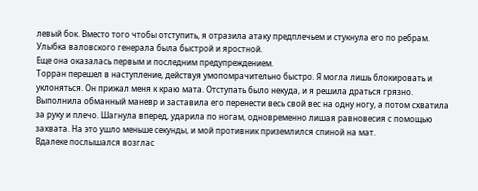левый бок. Вместо того чтобы отступить, я отразила атаку предплечьем и стукнула его по ребрам. Улыбка валовского генерала была быстрой и яростной.
Еще она оказалась первым и последним предупреждением.
Торран перешел в наступление, действуя умопомрачительно быстро. Я могла лишь блокировать и уклоняться. Он прижал меня к краю мата. Отступать было некуда, и я решила драться грязно.
Выполнила обманный маневр и заставила его перенести весь свой вес на одну ногу, а потом схватила за руку и плечо. Шагнула вперед, ударила по ногам, одновременно лишая равновесия с помощью захвата. На это ушло меньше секунды, и мой противник приземлился спиной на мат.
Вдалеке послышался возглас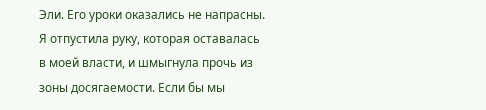Эли. Его уроки оказались не напрасны.
Я отпустила руку, которая оставалась в моей власти, и шмыгнула прочь из зоны досягаемости. Если бы мы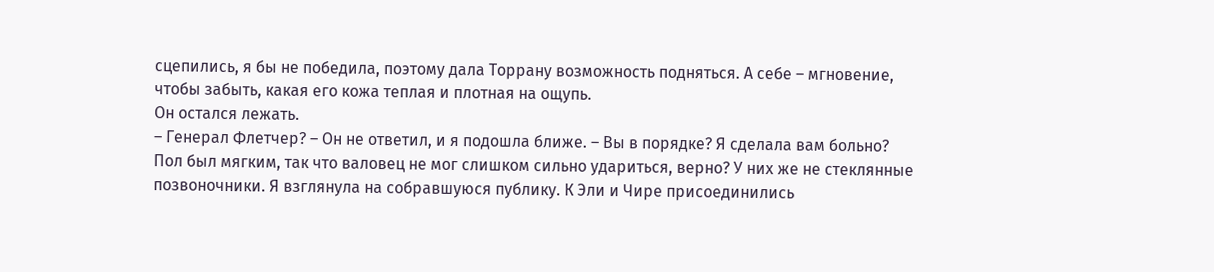сцепились, я бы не победила, поэтому дала Торрану возможность подняться. А себе – мгновение, чтобы забыть, какая его кожа теплая и плотная на ощупь.
Он остался лежать.
– Генерал Флетчер? – Он не ответил, и я подошла ближе. – Вы в порядке? Я сделала вам больно?
Пол был мягким, так что валовец не мог слишком сильно удариться, верно? У них же не стеклянные позвоночники. Я взглянула на собравшуюся публику. К Эли и Чире присоединились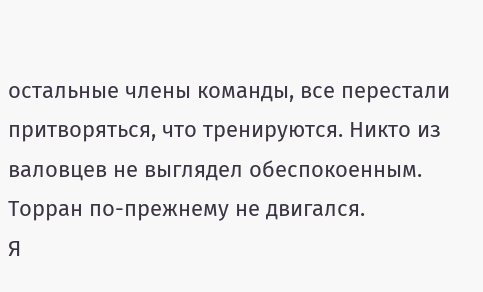остальные члены команды, все перестали притворяться, что тренируются. Никто из валовцев не выглядел обеспокоенным.
Торран по-прежнему не двигался.
Я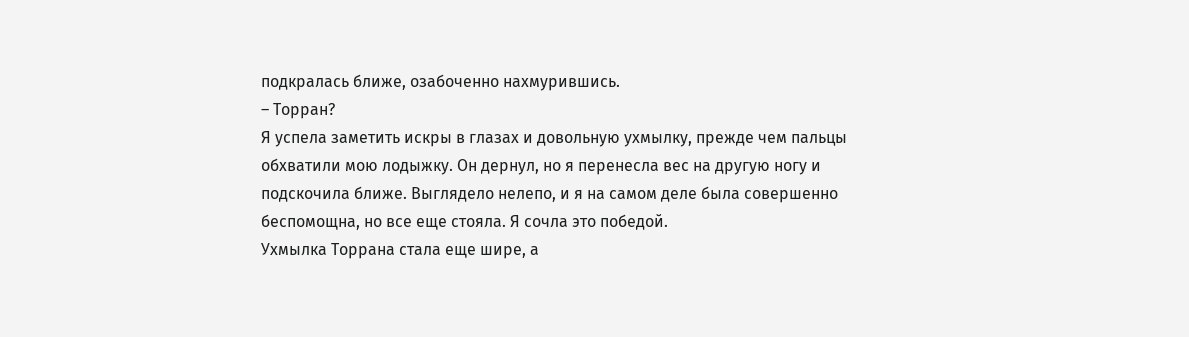подкралась ближе, озабоченно нахмурившись.
– Торран?
Я успела заметить искры в глазах и довольную ухмылку, прежде чем пальцы обхватили мою лодыжку. Он дернул, но я перенесла вес на другую ногу и подскочила ближе. Выглядело нелепо, и я на самом деле была совершенно беспомощна, но все еще стояла. Я сочла это победой.
Ухмылка Торрана стала еще шире, а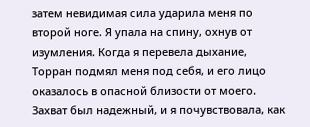затем невидимая сила ударила меня по второй ноге. Я упала на спину, охнув от изумления. Когда я перевела дыхание, Торран подмял меня под себя, и его лицо оказалось в опасной близости от моего.
Захват был надежный, и я почувствовала, как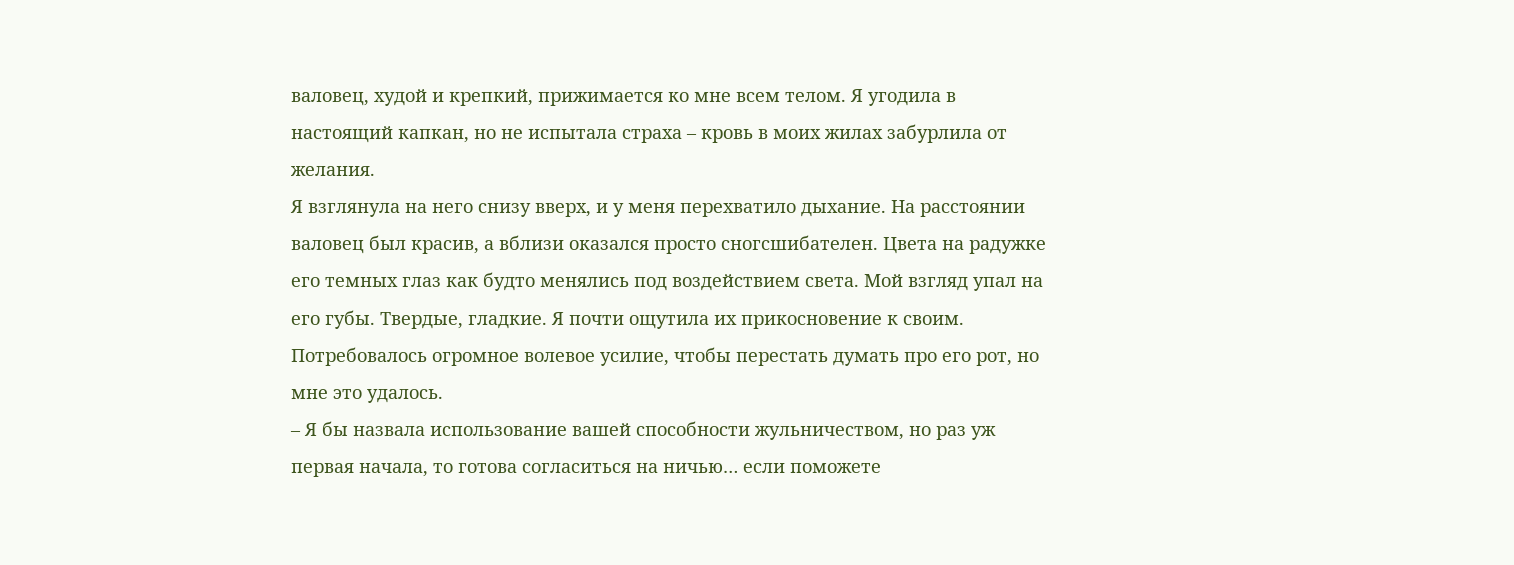валовец, худой и крепкий, прижимается ко мне всем телом. Я угодила в настоящий капкан, но не испытала страха – кровь в моих жилах забурлила от желания.
Я взглянула на него снизу вверх, и у меня перехватило дыхание. На расстоянии валовец был красив, а вблизи оказался просто сногсшибателен. Цвета на радужке его темных глаз как будто менялись под воздействием света. Мой взгляд упал на его губы. Твердые, гладкие. Я почти ощутила их прикосновение к своим.
Потребовалось огромное волевое усилие, чтобы перестать думать про его рот, но мне это удалось.
– Я бы назвала использование вашей способности жульничеством, но раз уж первая начала, то готова согласиться на ничью… если поможете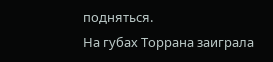подняться.
На губах Торрана заиграла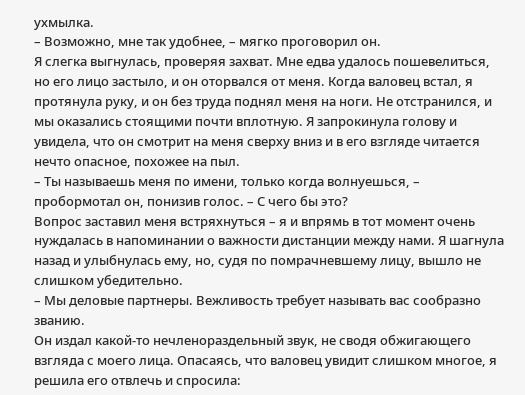ухмылка.
– Возможно, мне так удобнее, – мягко проговорил он.
Я слегка выгнулась, проверяя захват. Мне едва удалось пошевелиться, но его лицо застыло, и он оторвался от меня. Когда валовец встал, я протянула руку, и он без труда поднял меня на ноги. Не отстранился, и мы оказались стоящими почти вплотную. Я запрокинула голову и увидела, что он смотрит на меня сверху вниз и в его взгляде читается нечто опасное, похожее на пыл.
– Ты называешь меня по имени, только когда волнуешься, – пробормотал он, понизив голос. – С чего бы это?
Вопрос заставил меня встряхнуться – я и впрямь в тот момент очень нуждалась в напоминании о важности дистанции между нами. Я шагнула назад и улыбнулась ему, но, судя по помрачневшему лицу, вышло не слишком убедительно.
– Мы деловые партнеры. Вежливость требует называть вас сообразно званию.
Он издал какой-то нечленораздельный звук, не сводя обжигающего взгляда с моего лица. Опасаясь, что валовец увидит слишком многое, я решила его отвлечь и спросила: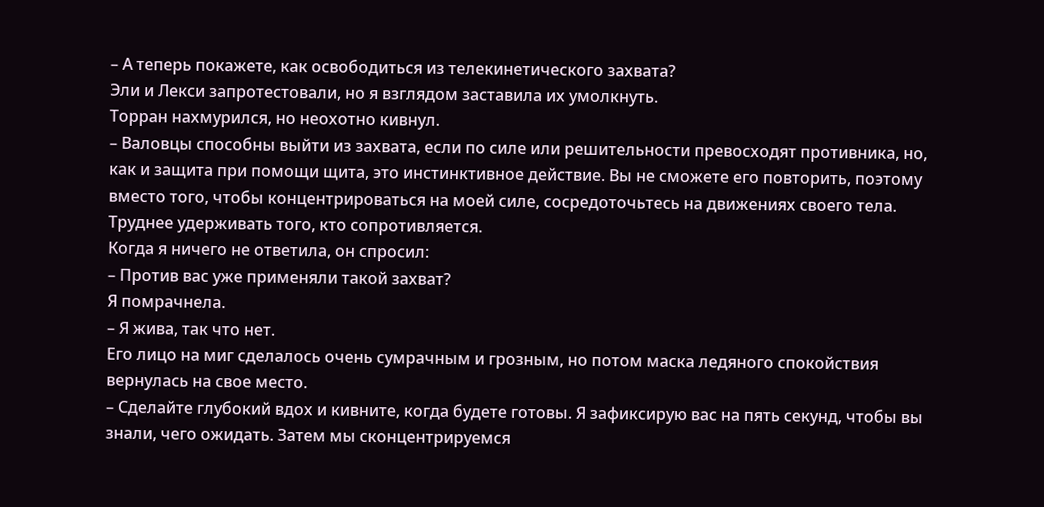– А теперь покажете, как освободиться из телекинетического захвата?
Эли и Лекси запротестовали, но я взглядом заставила их умолкнуть.
Торран нахмурился, но неохотно кивнул.
– Валовцы способны выйти из захвата, если по силе или решительности превосходят противника, но, как и защита при помощи щита, это инстинктивное действие. Вы не сможете его повторить, поэтому вместо того, чтобы концентрироваться на моей силе, сосредоточьтесь на движениях своего тела. Труднее удерживать того, кто сопротивляется.
Когда я ничего не ответила, он спросил:
– Против вас уже применяли такой захват?
Я помрачнела.
– Я жива, так что нет.
Его лицо на миг сделалось очень сумрачным и грозным, но потом маска ледяного спокойствия вернулась на свое место.
– Сделайте глубокий вдох и кивните, когда будете готовы. Я зафиксирую вас на пять секунд, чтобы вы знали, чего ожидать. Затем мы сконцентрируемся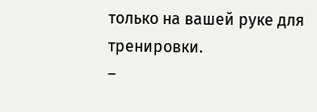только на вашей руке для тренировки.
–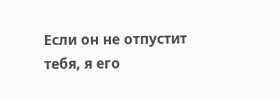Если он не отпустит тебя, я его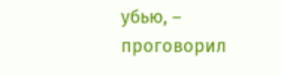убью, – проговорил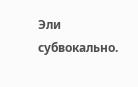Эли субвокально.